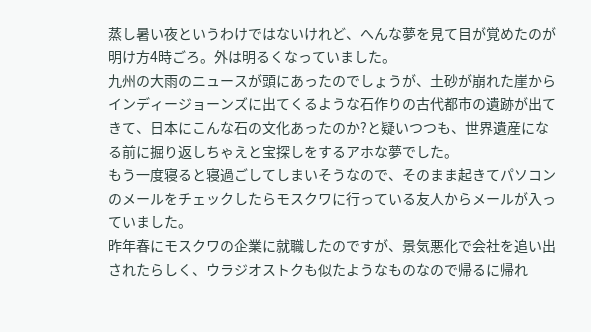蒸し暑い夜というわけではないけれど、へんな夢を見て目が覚めたのが明け方4時ごろ。外は明るくなっていました。
九州の大雨のニュースが頭にあったのでしょうが、土砂が崩れた崖からインディージョーンズに出てくるような石作りの古代都市の遺跡が出てきて、日本にこんな石の文化あったのか?と疑いつつも、世界遺産になる前に掘り返しちゃえと宝探しをするアホな夢でした。
もう一度寝ると寝過ごしてしまいそうなので、そのまま起きてパソコンのメールをチェックしたらモスクワに行っている友人からメールが入っていました。
昨年春にモスクワの企業に就職したのですが、景気悪化で会社を追い出されたらしく、ウラジオストクも似たようなものなので帰るに帰れ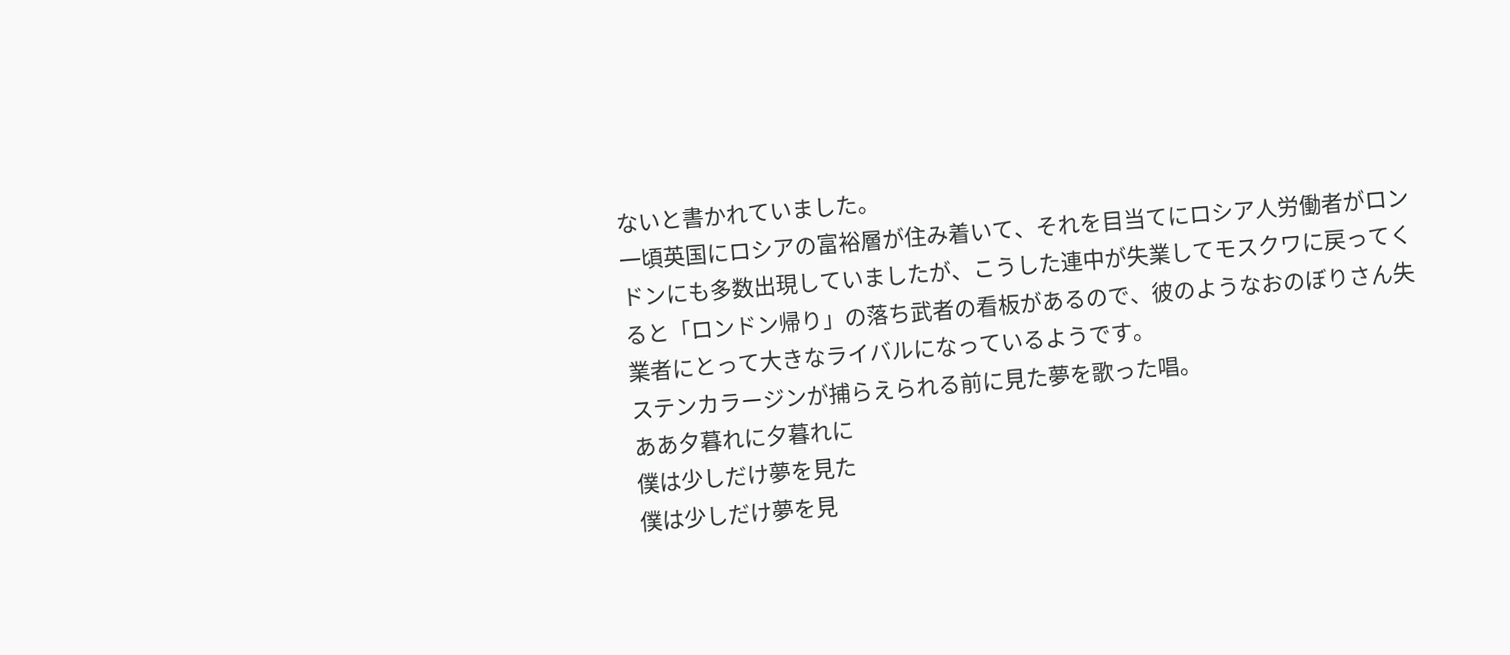ないと書かれていました。
一頃英国にロシアの富裕層が住み着いて、それを目当てにロシア人労働者がロンドンにも多数出現していましたが、こうした連中が失業してモスクワに戻ってくると「ロンドン帰り」の落ち武者の看板があるので、彼のようなおのぼりさん失業者にとって大きなライバルになっているようです。
ステンカラージンが捕らえられる前に見た夢を歌った唱。
ああ夕暮れに夕暮れに
僕は少しだけ夢を見た
僕は少しだけ夢を見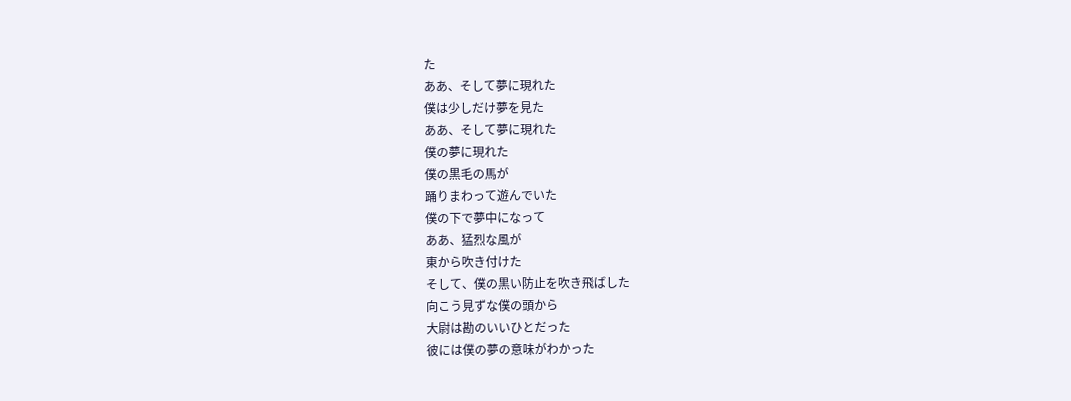た
ああ、そして夢に現れた
僕は少しだけ夢を見た
ああ、そして夢に現れた
僕の夢に現れた
僕の黒毛の馬が
踊りまわって遊んでいた
僕の下で夢中になって
ああ、猛烈な風が
東から吹き付けた
そして、僕の黒い防止を吹き飛ばした
向こう見ずな僕の頭から
大尉は勘のいいひとだった
彼には僕の夢の意味がわかった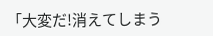「大変だ!消えてしまう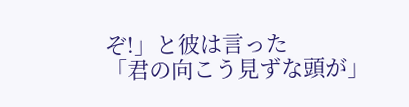ぞ!」と彼は言った
「君の向こう見ずな頭が」